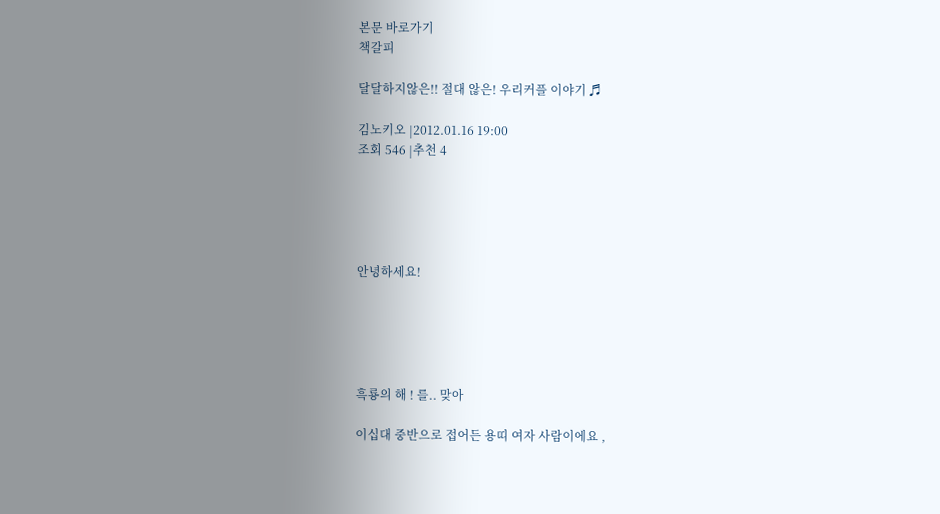본문 바로가기
책갈피

달달하지않은!! 절대 않은! 우리커플 이야기 ♬

김노키오 |2012.01.16 19:00
조회 546 |추천 4





안녕하세요!





흑룡의 해 ! 를.. 맞아

이십대 중반으로 접어든 용띠 여자 사람이에요 ,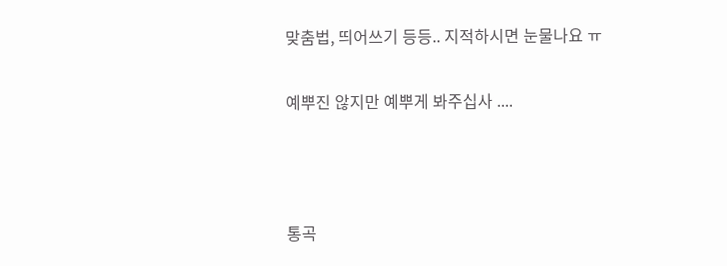맞춤법, 띄어쓰기 등등.. 지적하시면 눈물나요 ㅠ

예뿌진 않지만 예뿌게 봐주십사 ....



통곡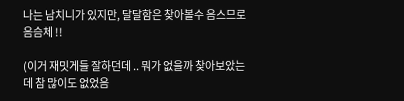나는 남치니가 있지만, 달달함은 찾아볼수 음스므로 음슴체 !!

(이거 재밋게들 잘하던데 .. 뭐가 없을까 찾아보았는데 참 많이도 없었음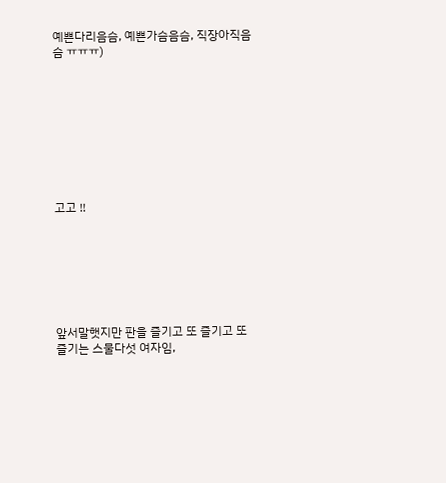예쁜다리음슴, 예쁜가슴음슴, 직장아직음슴 ㅠㅠㅠ)









고고 !!







앞서말햇지만 판을 즐기고 또 즐기고 또 즐기는 스물다섯 여자임,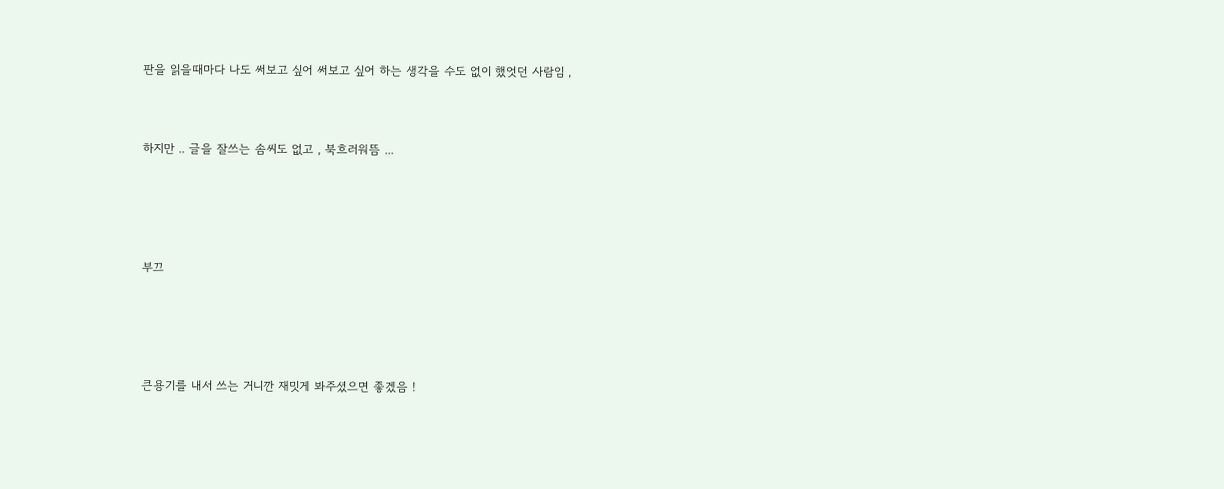판을 읽을때마다 나도 써보고 싶어 써보고 싶어 하는 생각을 수도 없이 했엇던 사람임 ,



하지만 .. 글을 잘쓰는 솜씨도 없고 , 북흐러워뜸 ...





부끄





큰용기를 내서 쓰는 거니깐 재밋게 봐주셨으면 좋겠음 !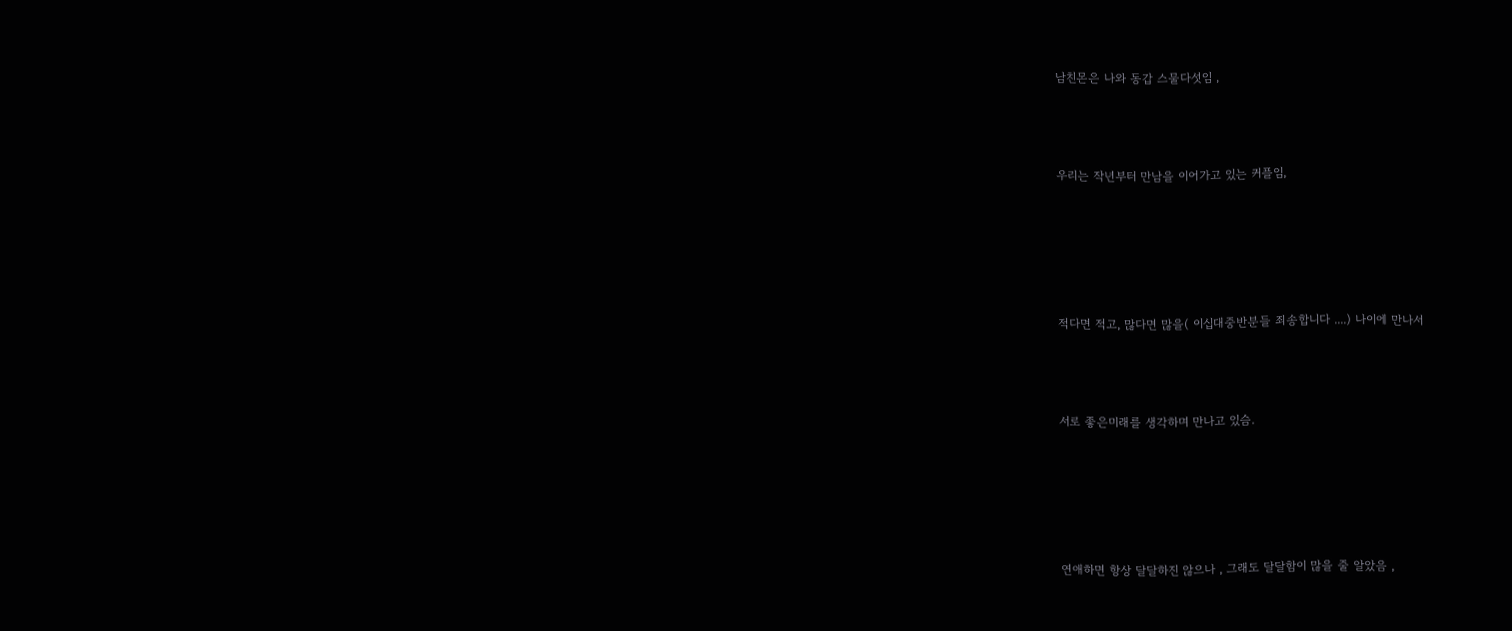남친몬은 나와 동갑 스물다섯임 ,



우리는 작년부터 만남을 이어가고 있는 커플임,





적다면 적고, 많다면 많을( 이십대중반분들 죄송합니다 ....) 나이에 만나서



서로 좋은미래를 생각하며 만나고 있슴.





연애하면 항상 달달하진 않으나 , 그래도 달달함이 많을 줄 알았음 ,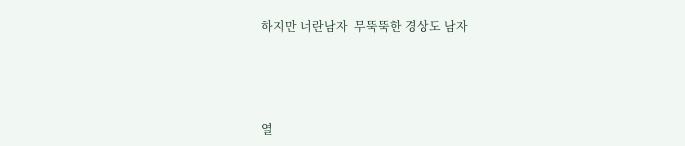하지만 너란남자  무뚝뚝한 경상도 남자





열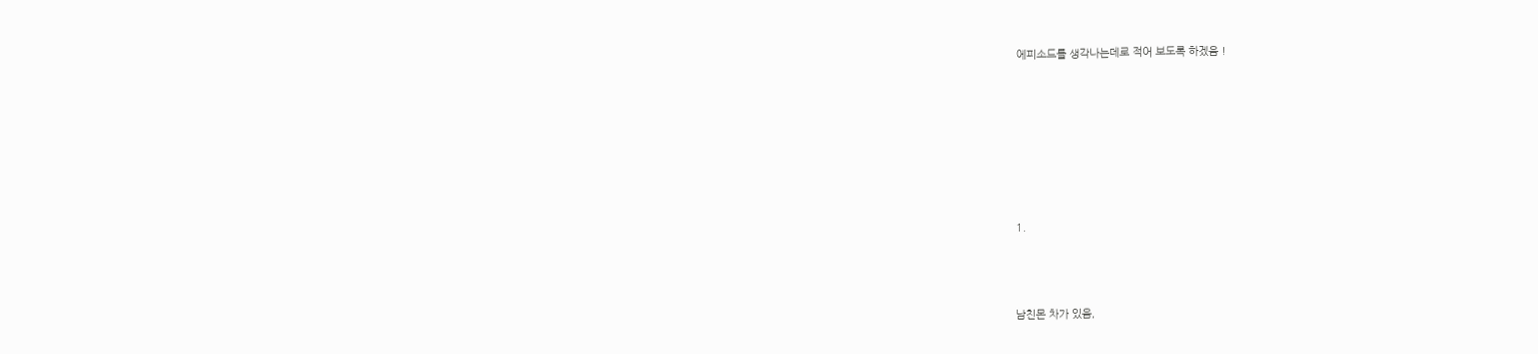에피소드를 생각나는데로 적어 보도록 하겠음 !







1.



남친몬 차가 있음,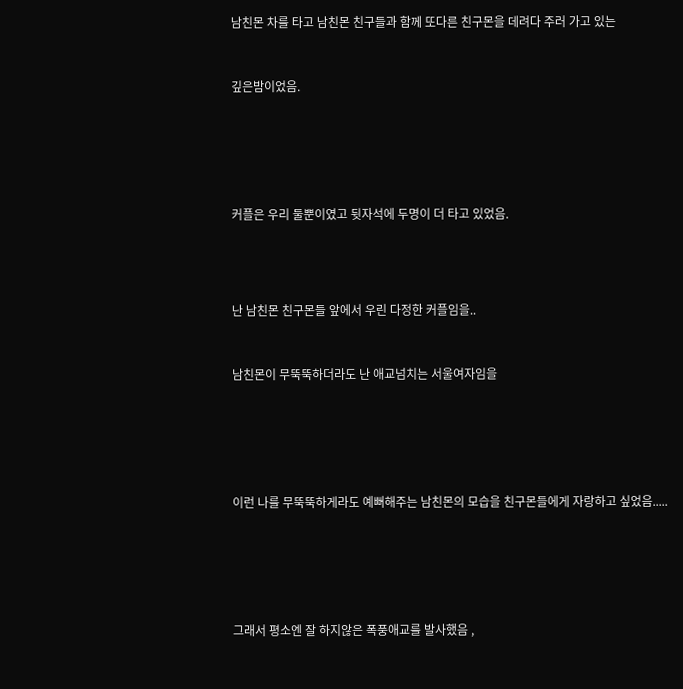남친몬 차를 타고 남친몬 친구들과 함께 또다른 친구몬을 데려다 주러 가고 있는



깊은밤이었음.







커플은 우리 둘뿐이였고 뒷자석에 두명이 더 타고 있었음.





난 남친몬 친구몬들 앞에서 우린 다정한 커플임을..



남친몬이 무뚝뚝하더라도 난 애교넘치는 서울여자임을







이런 나를 무뚝뚝하게라도 예뻐해주는 남친몬의 모습을 친구몬들에게 자랑하고 싶었음.....







그래서 평소엔 잘 하지않은 폭풍애교를 발사했음 ,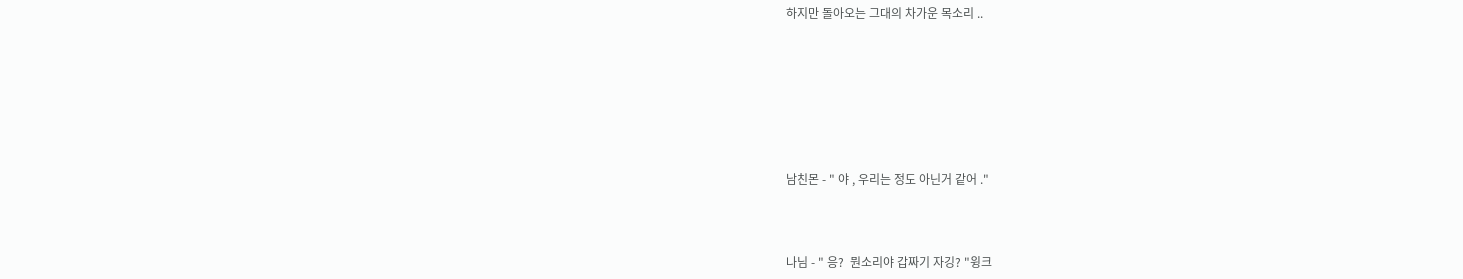하지만 돌아오는 그대의 차가운 목소리 ..







남친몬 - " 야 , 우리는 정도 아닌거 같어 ."



나님 - " 응?  뭔소리야 갑짜기 자깅? "윙크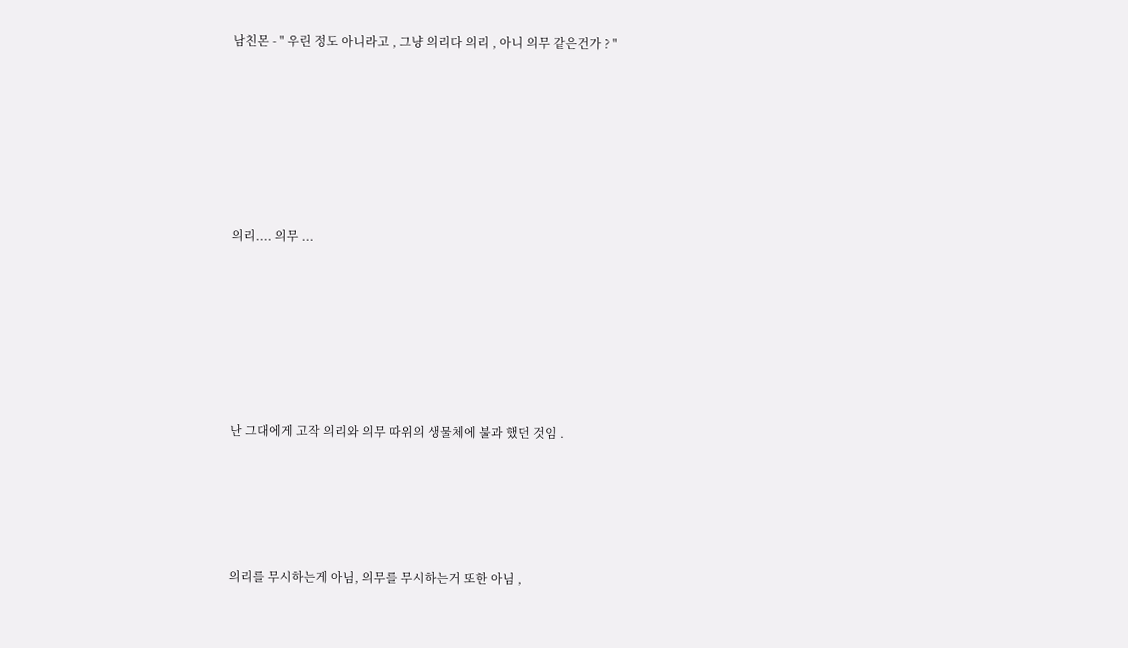남친몬 - " 우린 정도 아니라고 , 그냥 의리다 의리 , 아니 의무 같은건가 ? "







의리.... 의무 ...







난 그대에게 고작 의리와 의무 따위의 생물체에 불과 했던 것임 .





의리를 무시하는게 아님, 의무를 무시하는거 또한 아님 ,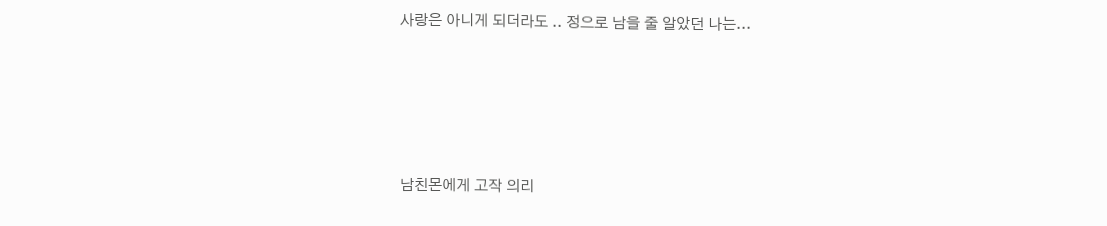사랑은 아니게 되더라도 .. 정으로 남을 줄 알았던 나는...





남친몬에게 고작 의리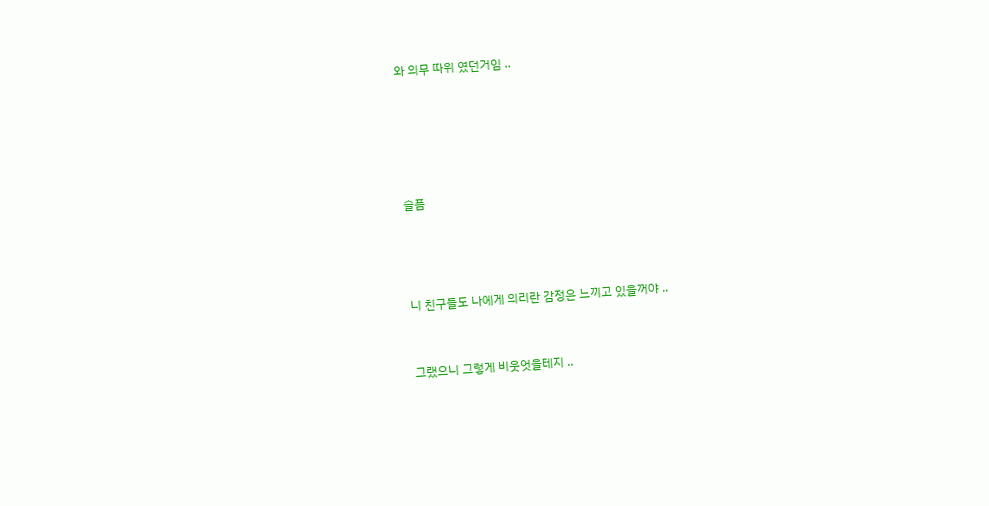와 의무 따위 였던거임 ..







슬픔





니 친구들도 나에게 의리란 감정은 느끼고 있을꺼야 ..



그랬으니 그렇게 비웃엇을테지 ..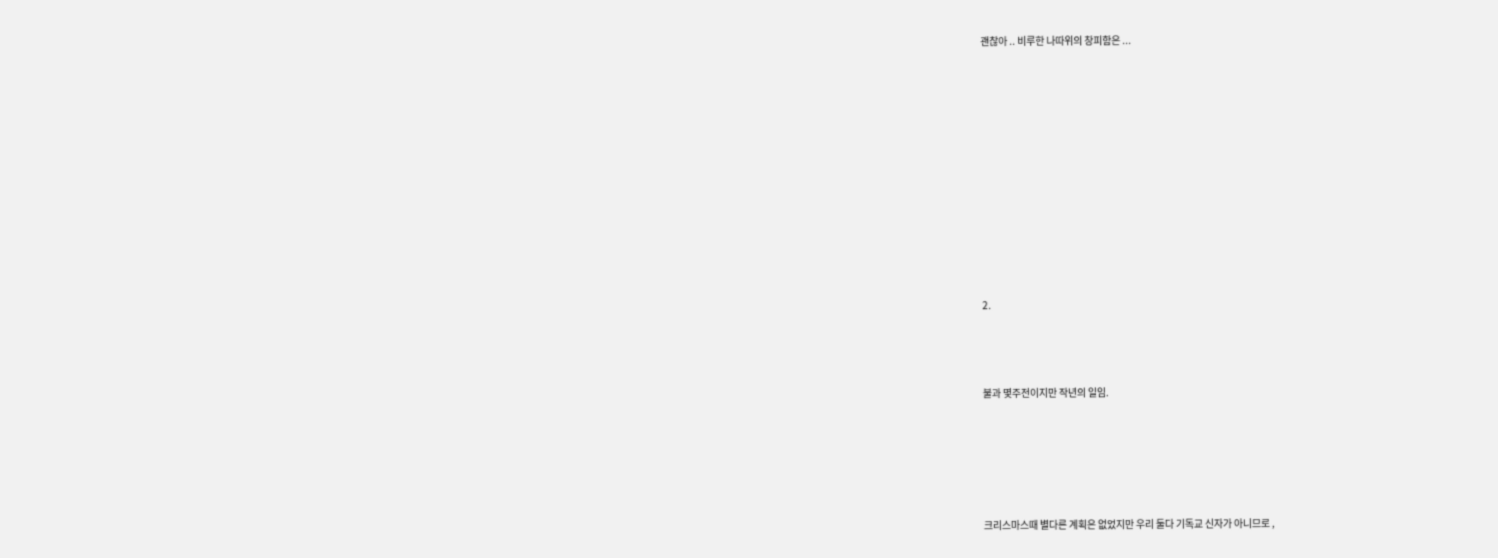괜찮아 .. 비루한 나따위의 창피함은 ...











2.



불과 몇주전이지만 작년의 일임.





크리스마스때 별다른 계획은 없었지만 우리 둘다 기독교 신자가 아니므로 ,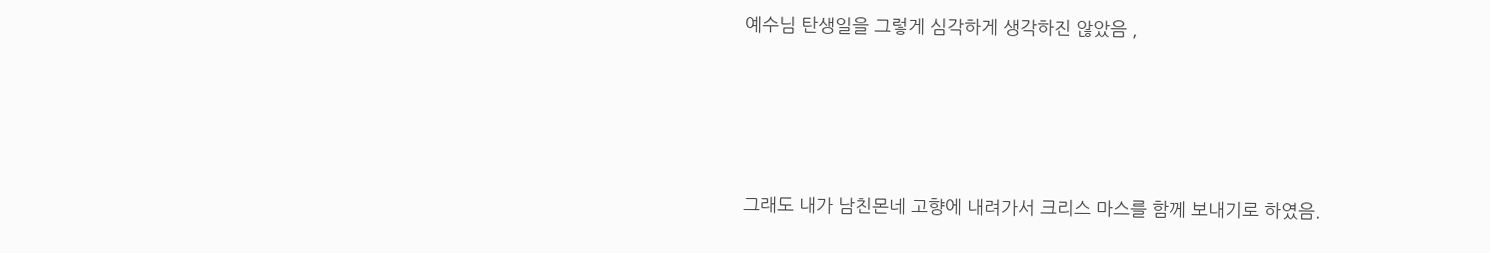예수님 탄생일을 그렇게 심각하게 생각하진 않았음 ,





그래도 내가 남친몬네 고향에 내려가서 크리스 마스를 함께 보내기로 하였음.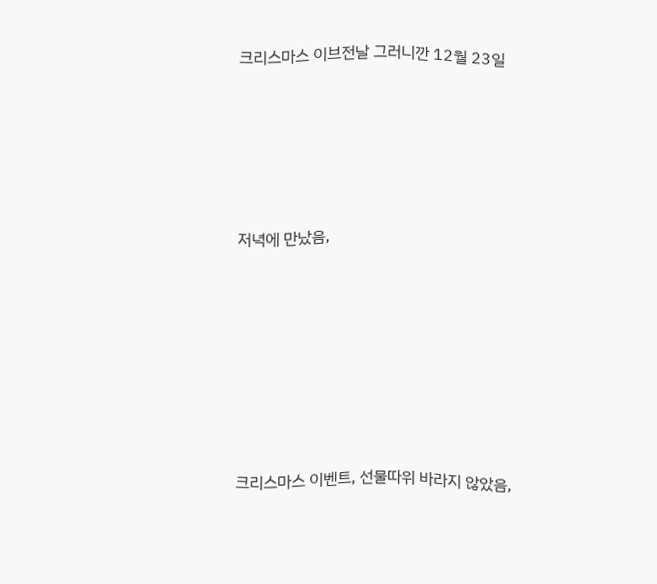크리스마스 이브전날 그러니깐 12월 23일





저녁에 만났음,







크리스마스 이벤트, 선물따위 바라지 않았음,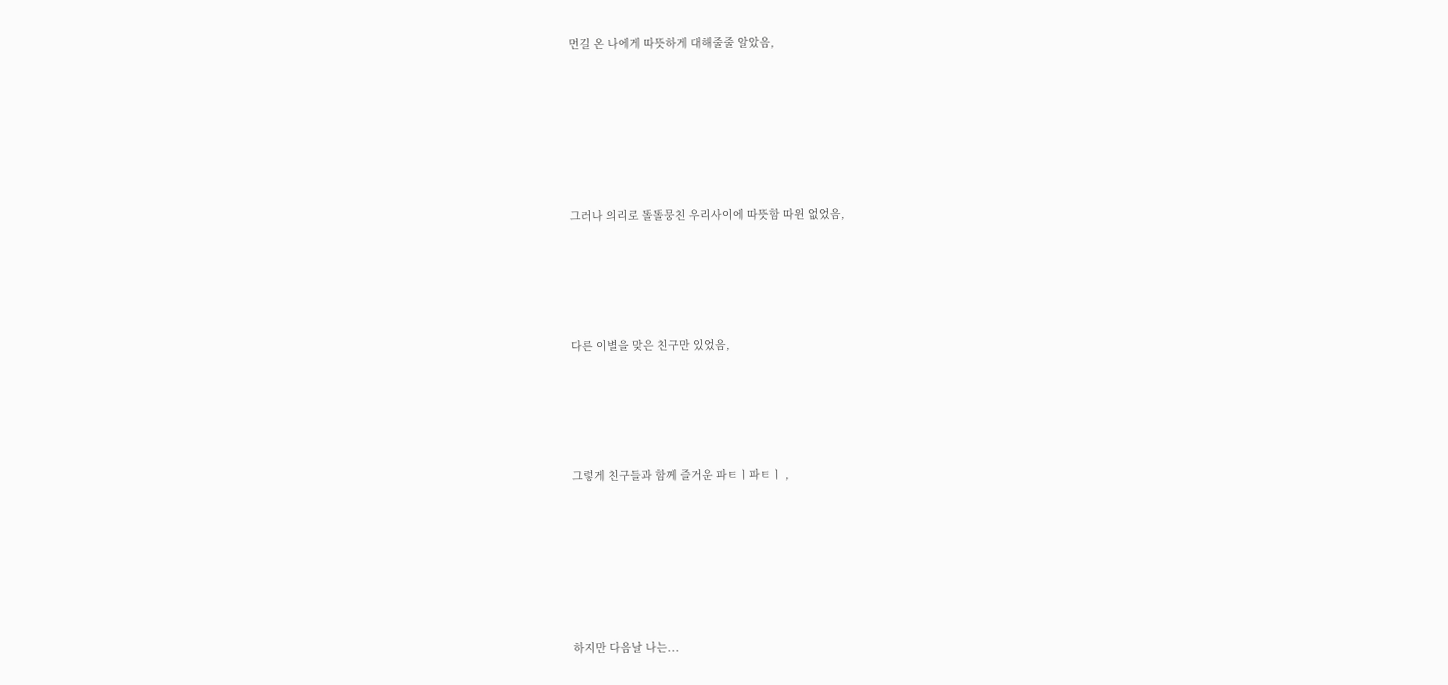먼길 온 나에게 따뜻하게 대해줄줄 알았음,







그러나 의리로 똘똘뭉친 우리사이에 따뜻함 따윈 없었음,





다른 이별을 맞은 친구만 있었음,





그렇게 친구들과 함께 즐거운 파ㅌㅣ파ㅌㅣ ,







하지만 다음날 나는...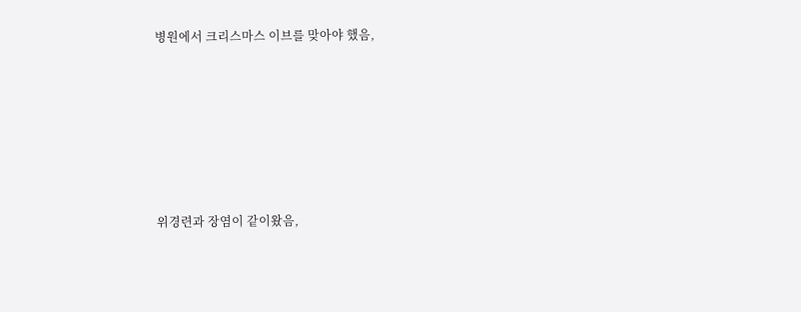병원에서 크리스마스 이브를 맞아야 했음,







위경련과 장염이 같이왔음,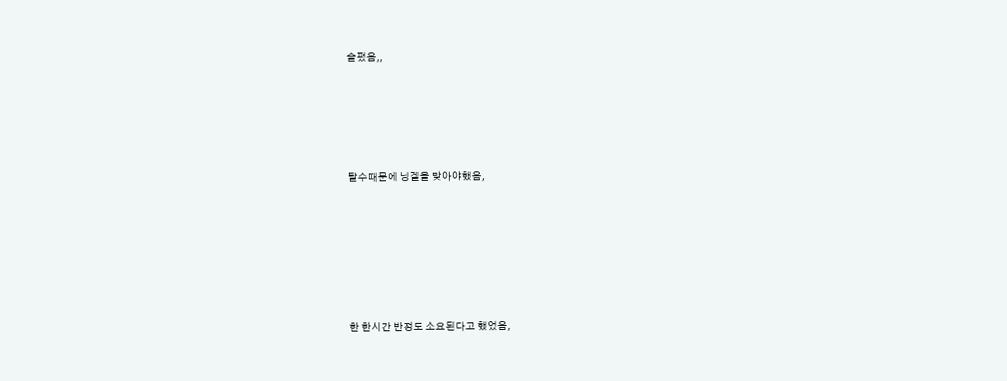슬펐음,,







탈수때문에 닝겔을 맞아야했음,









한 한시간 반정도 소요된다고 했었음,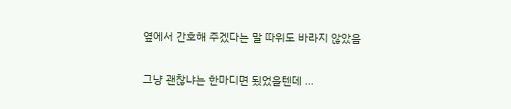옆에서 간호해 주겠다는 말 따위도 바라지 않았음

그냥 괜찮냐는 한마디면 됬었을텐데 ...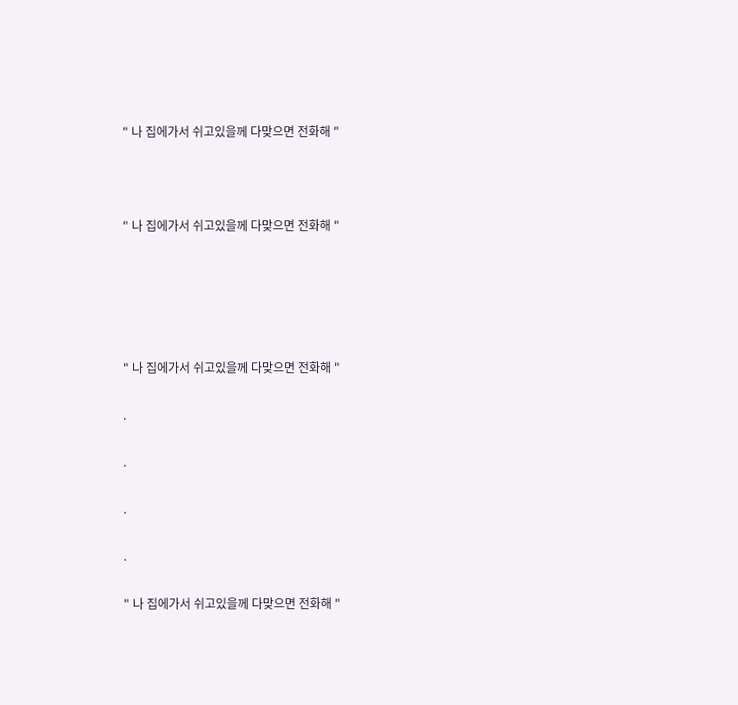" 나 집에가서 쉬고있을께 다맞으면 전화해 "



" 나 집에가서 쉬고있을께 다맞으면 전화해 "





" 나 집에가서 쉬고있을께 다맞으면 전화해 "

.

.

.

.

" 나 집에가서 쉬고있을께 다맞으면 전화해 "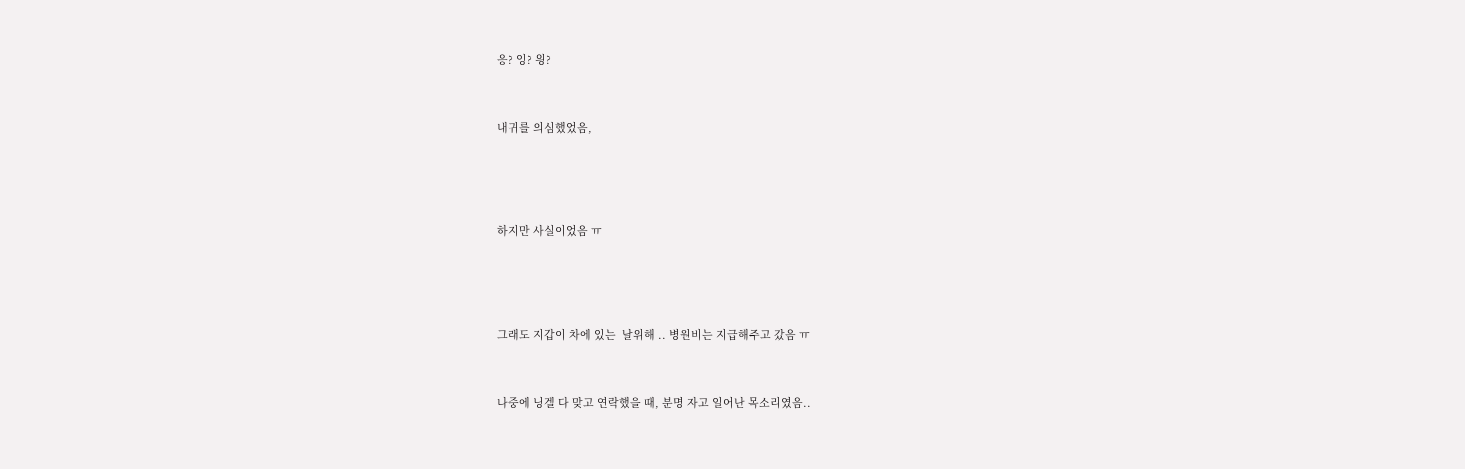응? 잉? 읭?



내귀를 의심했었음,





하지만 사실이었음 ㅠ





그래도 지갑이 차에 있는  날위해 .. 병원비는 지급해주고 갔음 ㅠ



나중에 닝겔 다 맞고 연락했을 때, 분명 자고 일어난 목소리였음..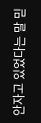안자고 있었다는 말 믿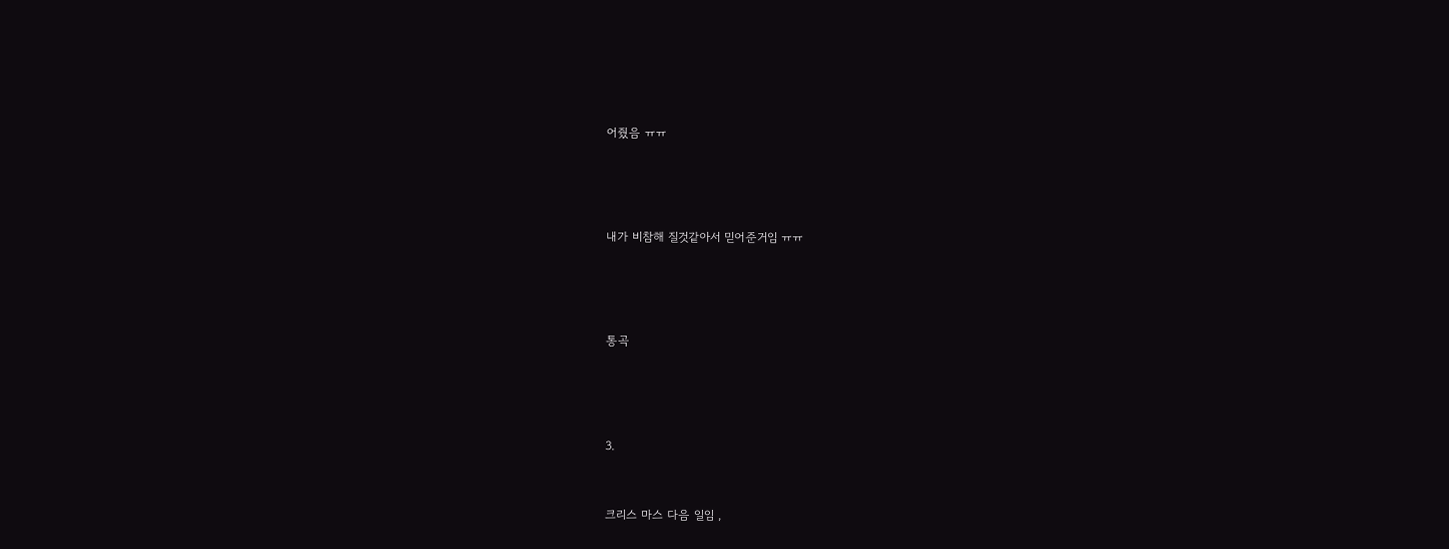어줬음 ㅠㅠ





내가 비참해 질것같아서 믿어준거임 ㅠㅠ





통곡





3.



크리스 마스 다음 일임 ,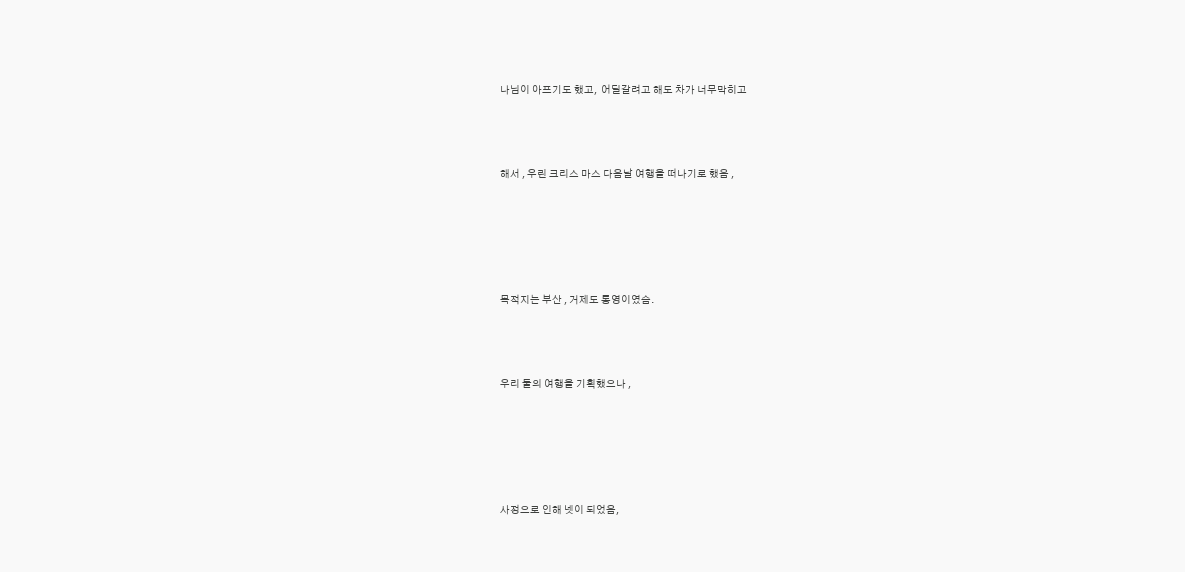나님이 아프기도 했고,  어딜갈려고 해도 차가 너무막히고



해서 , 우린 크리스 마스 다음날 여행을 떠나기로 했음 ,





목적지는 부산 , 거제도 통영이였슴.



우리 둘의 여행을 기획했으나 ,





사정으로 인해 넷이 되었음,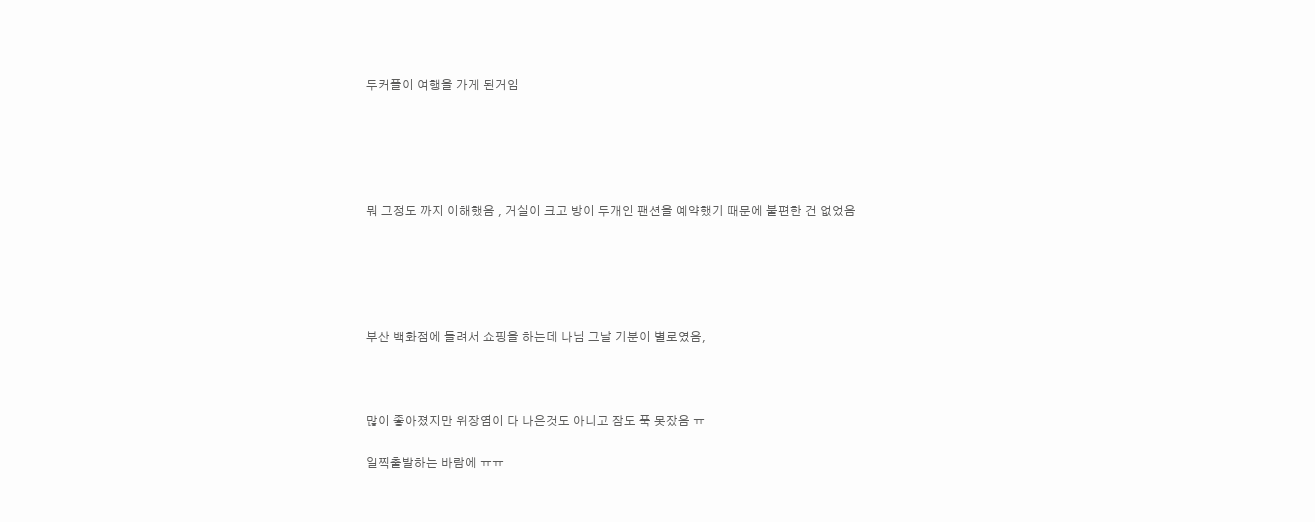두커플이 여행을 가게 된거임





뭐 그정도 까지 이해했음 , 거실이 크고 방이 두개인 팬션을 예약했기 때문에 불편한 건 없었음





부산 백화점에 들려서 쇼핑을 하는데 나님 그날 기분이 별로였음,



많이 좋아졌지만 위장염이 다 나은것도 아니고 잠도 푹 못잤음 ㅠ

일찍출발하는 바람에 ㅠㅠ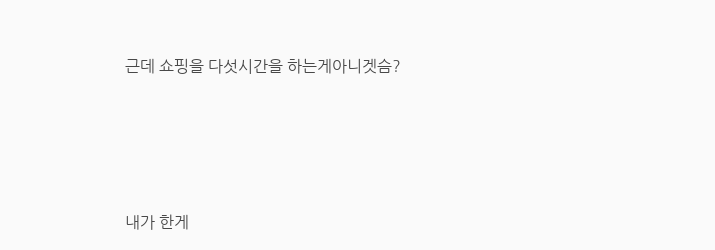근데 쇼핑을 다섯시간을 하는게아니겟슴?





내가 한게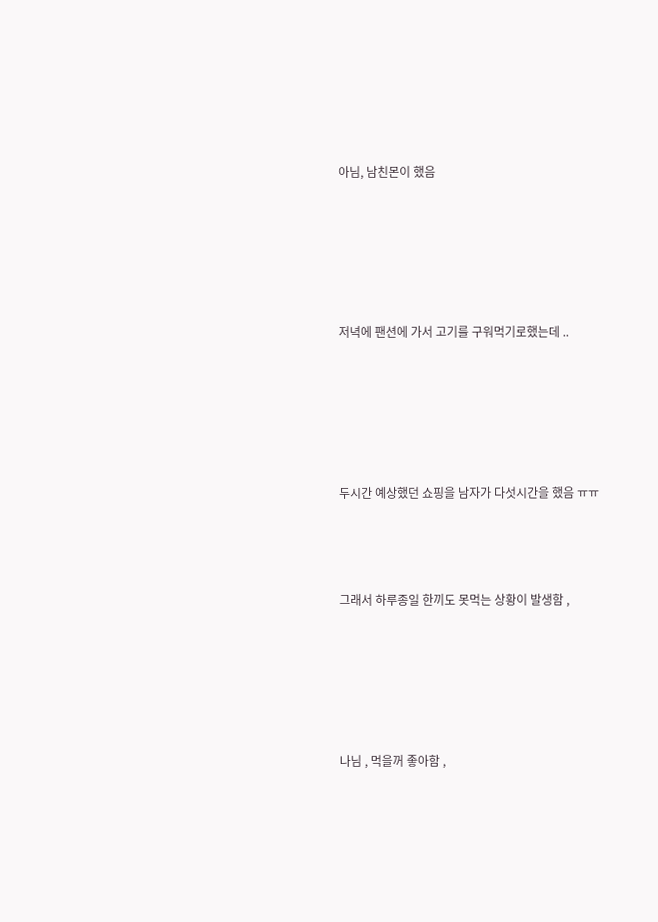아님, 남친몬이 했음





저녁에 팬션에 가서 고기를 구워먹기로했는데 ..





두시간 예상했던 쇼핑을 남자가 다섯시간을 했음 ㅠㅠ



그래서 하루종일 한끼도 못먹는 상황이 발생함 ,





나님 , 먹을꺼 좋아함 ,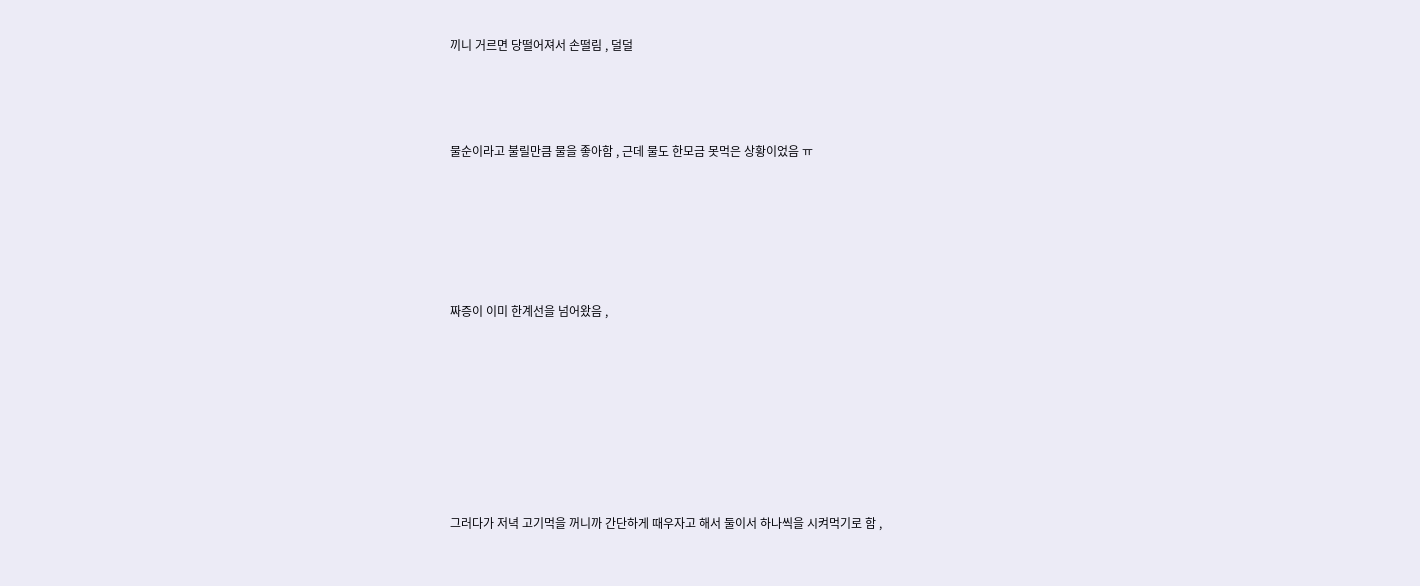끼니 거르면 당떨어져서 손떨림 , 덜덜



물순이라고 불릴만큼 물을 좋아함 , 근데 물도 한모금 못먹은 상황이었음 ㅠ





짜증이 이미 한계선을 넘어왔음 ,







그러다가 저녁 고기먹을 꺼니까 간단하게 때우자고 해서 둘이서 하나씩을 시켜먹기로 함 ,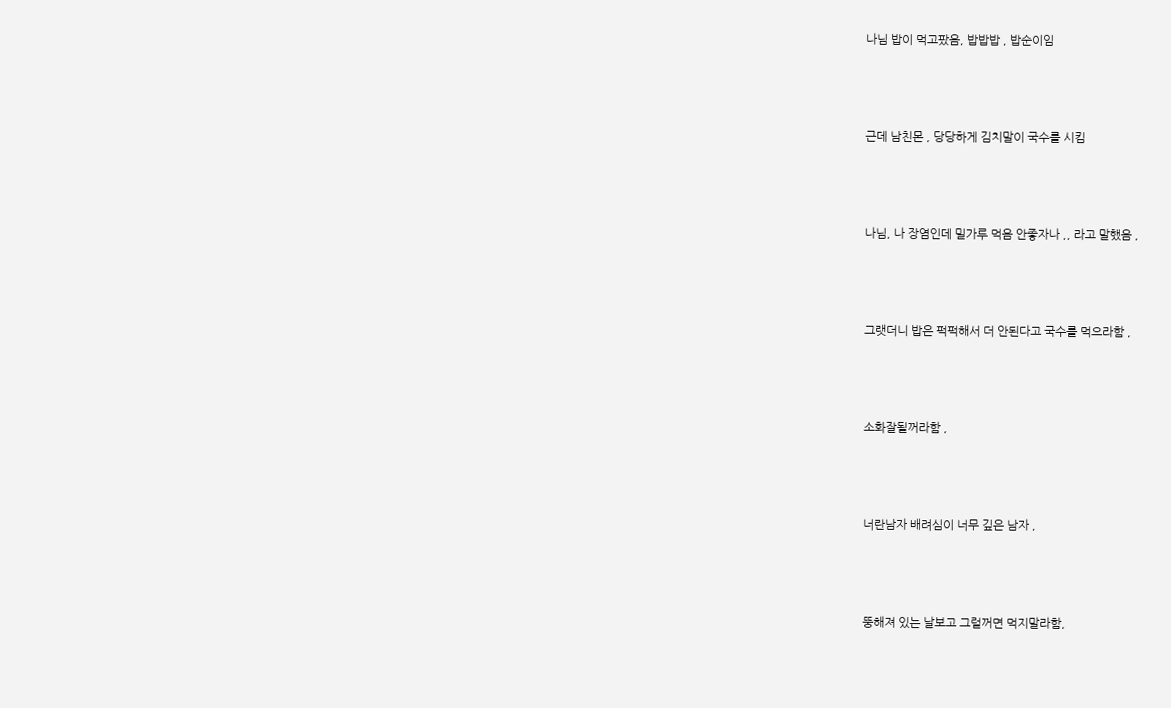나님 밥이 먹고팠음, 밥밥밥 , 밥순이임





근데 남친몬 , 당당하게 김치말이 국수를 시킴





나님, 나 장염인데 밀가루 먹음 안좋자나 ,, 라고 말했음 ,





그랫더니 밥은 퍽퍽해서 더 안된다고 국수를 먹으라함 ,





소화잘될꺼라함 ,





너란남자 배려심이 너무 깊은 남자 ,





뚱해져 있는 날보고 그럴꺼면 먹지말라함,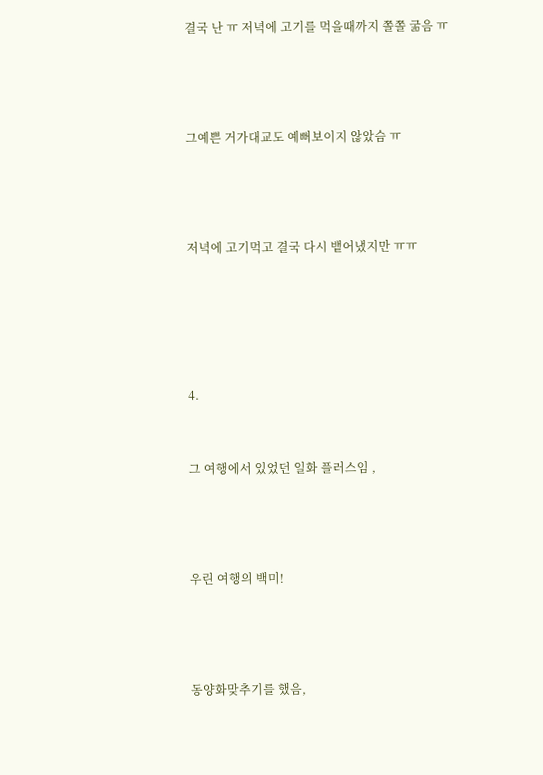결국 난 ㅠ 저녁에 고기를 먹을때까지 쫄쫄 굶음 ㅠ





그예쁜 거가대교도 예뻐보이지 않았슴 ㅠ





저녁에 고기먹고 결국 다시 뱉어냈지만 ㅠㅠ







4.



그 여행에서 있었던 일화 플러스임 ,





우린 여행의 백미!





동양화맞추기를 했음,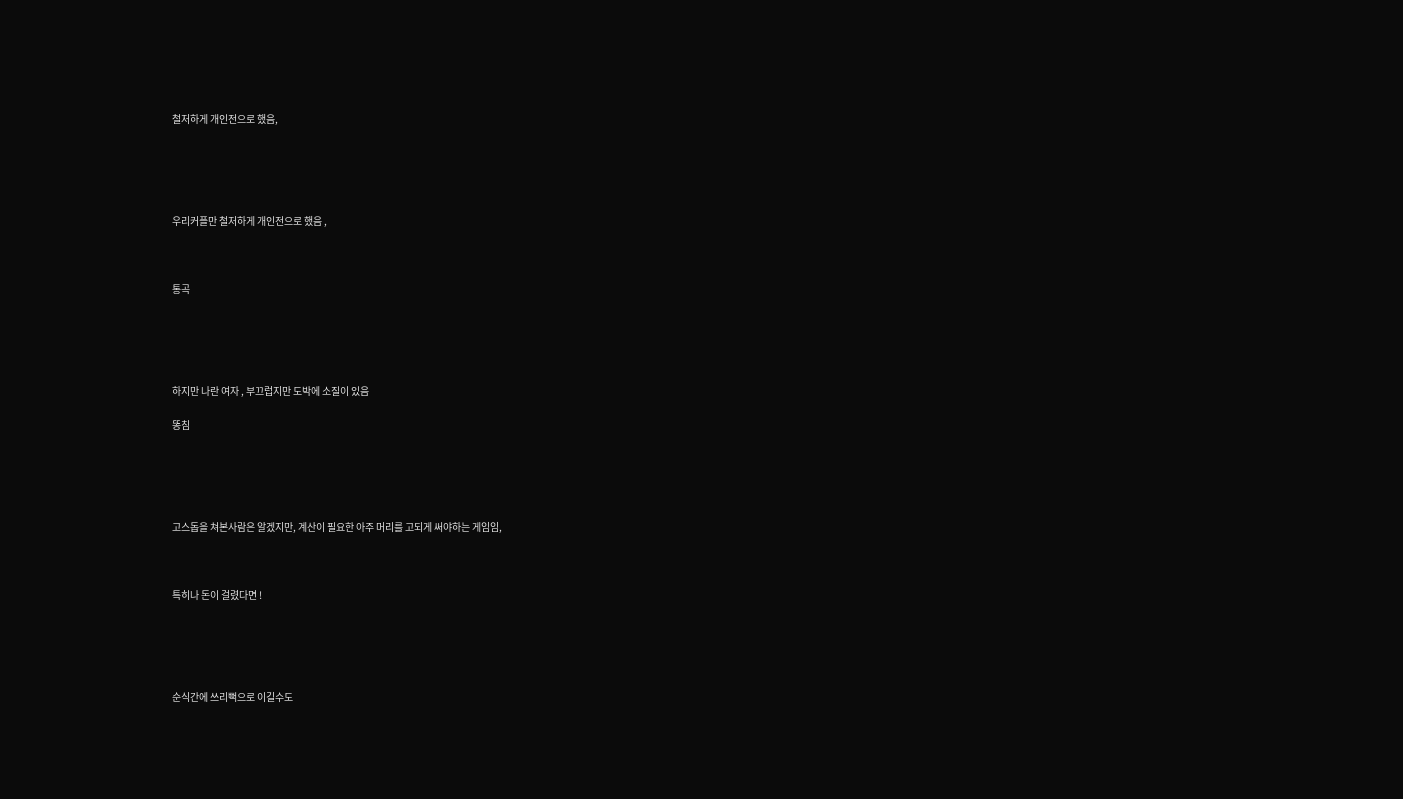철저하게 개인전으로 했음,





우리커플만 철저하게 개인전으로 했음 ,



통곡





하지만 나란 여자 , 부끄럽지만 도박에 소질이 있음

똥침





고스돕을 쳐본사람은 알겠지만, 계산이 필요한 아주 머리를 고되게 써야하는 게임임,



특히나 돈이 걸렸다면 !





순식간에 쓰리뻑으로 이길수도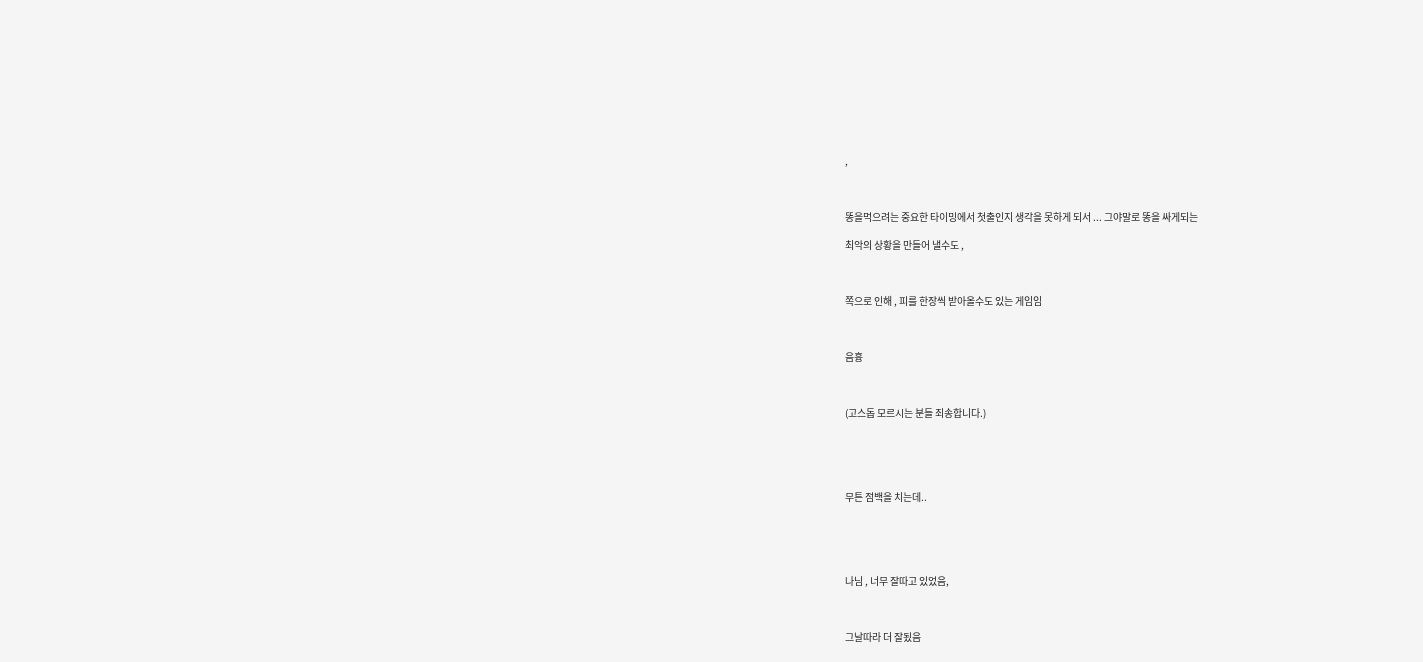,



똥을먹으려는 중요한 타이밍에서 첫출인지 생각을 못하게 되서 ... 그야말로 똥을 싸게되는

최악의 상황을 만들어 낼수도 ,



쪽으로 인해 , 피를 한장씩 받아올수도 있는 게임임



음흉



(고스돕 모르시는 분들 죄송합니다.)





무튼 점백을 치는데..





나님 , 너무 잘따고 있었음,



그날따라 더 잘됬음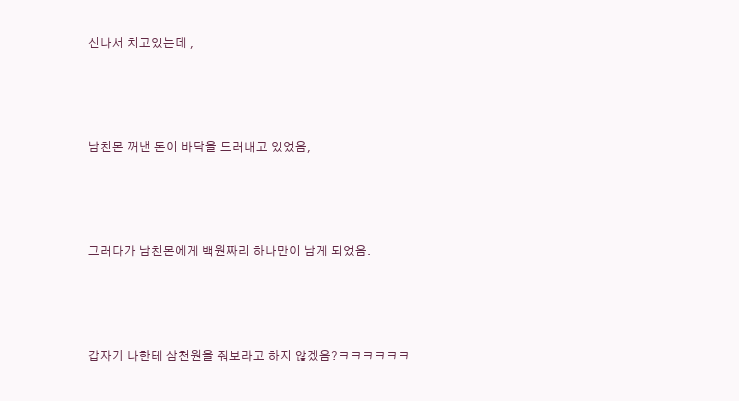신나서 치고있는데 ,





남친몬 꺼낸 돈이 바닥을 드러내고 있었음,





그러다가 남친몬에게 백원짜리 하나만이 남게 되었음.





갑자기 나한테 삼천원을 줘보라고 하지 않겠음?ㅋㅋㅋㅋㅋㅋ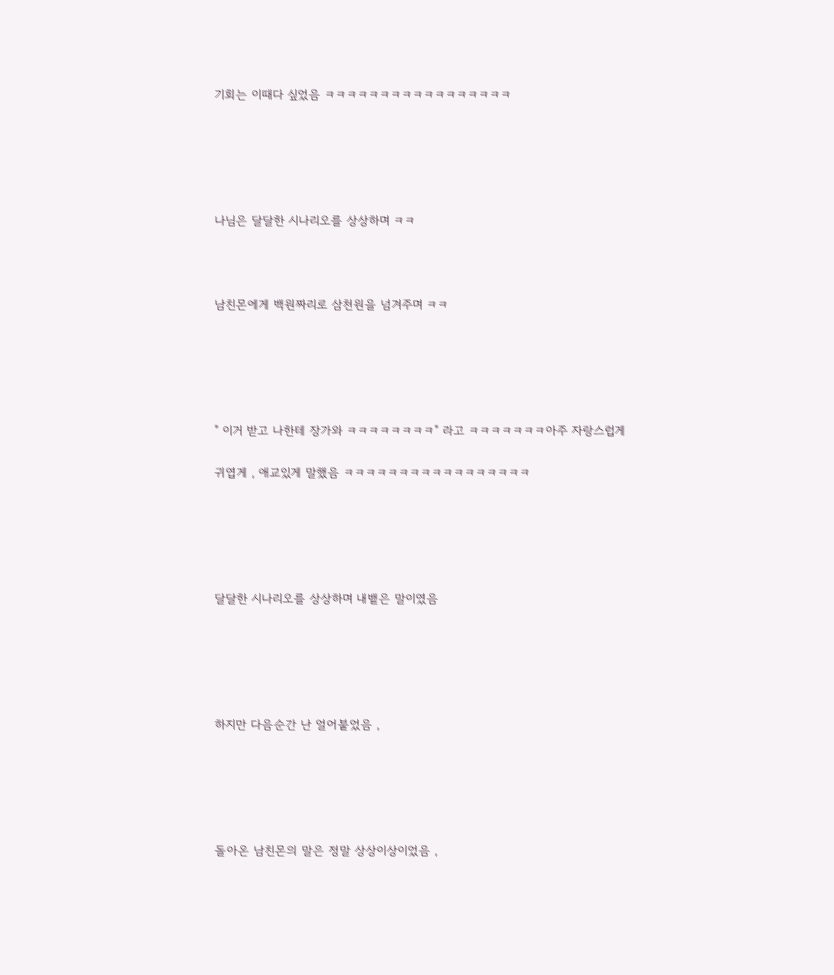기회는 이때다 싶었음 ㅋㅋㅋㅋㅋㅋㅋㅋㅋㅋㅋㅋㅋㅋㅋㅋㅋ





나님은 달달한 시나리오를 상상하며 ㅋㅋ



남친몬에게 백원짜리로 삼천원을 넘겨주며 ㅋㅋ





" 이거 받고 나한테 장가와 ㅋㅋㅋㅋㅋㅋㅋㅋ" 라고 ㅋㅋㅋㅋㅋㅋㅋ아주 자랑스럽게

귀엽게 , 애교있게 말했음 ㅋㅋㅋㅋㅋㅋㅋㅋㅋㅋㅋㅋㅋㅋㅋㅋㅋ





달달한 시나리오를 상상하며 내뱉은 말이였음





하지만 다음순간 난 얼어붙었음 ,





돌아온 남친몬의 말은 정말 상상이상이었음 ,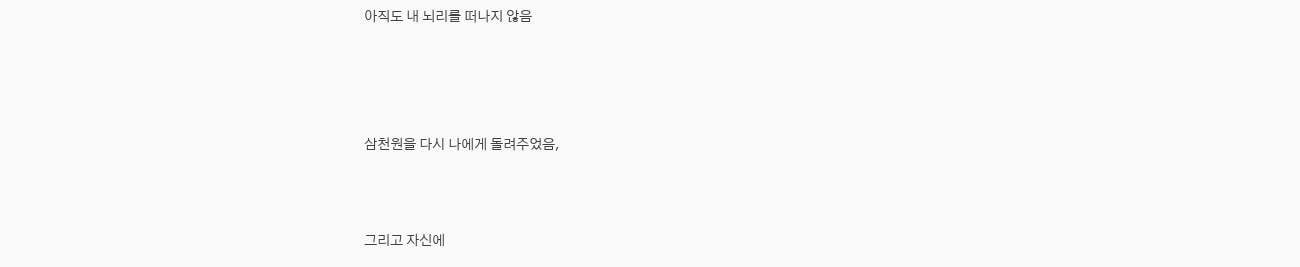아직도 내 뇌리를 떠나지 않음







삼천원을 다시 나에게 돌려주었음,





그리고 자신에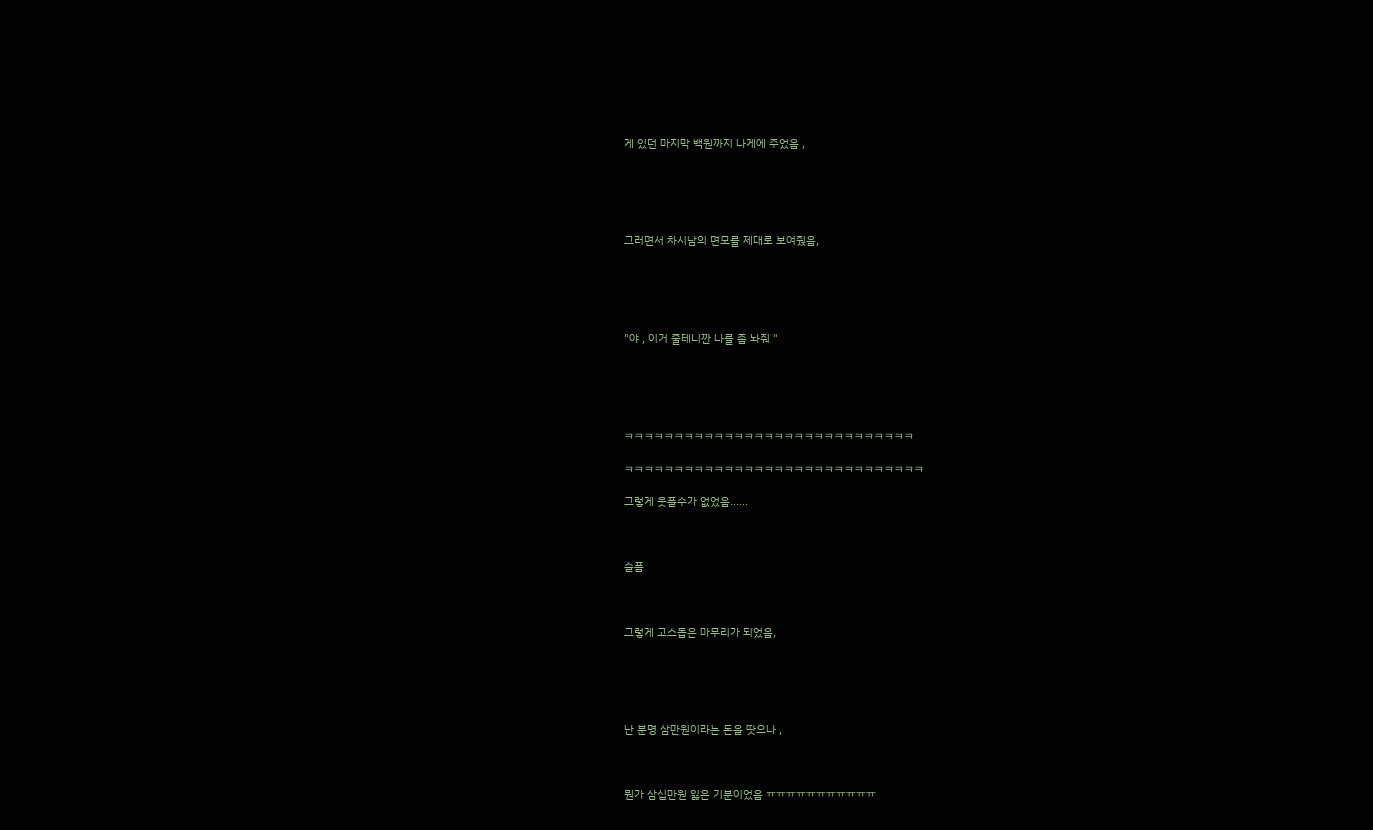게 있던 마지막 백원까지 나게에 주었음 ,





그러면서 차시남의 면모를 제대로 보여줬음,





"야 , 이거 줄테니깐 나를 좀 놔줘 "





ㅋㅋㅋㅋㅋㅋㅋㅋㅋㅋㅋㅋㅋㅋㅋㅋㅋㅋㅋㅋㅋㅋㅋㅋㅋㅋㅋㅋㅋ

ㅋㅋㅋㅋㅋㅋㅋㅋㅋㅋㅋㅋㅋㅋㅋㅋㅋㅋㅋㅋㅋㅋㅋㅋㅋㅋㅋㅋㅋㅋ

그렇게 웃플수가 없었음......



슬픔



그렇게 고스돕은 마무리가 되었음,





난 분명 삼만원이라는 돈을 땃으나 ,



뭔가 삼십만원 잃은 기분이었음 ㅠㅠㅠㅠㅠㅠㅠㅠㅠㅠㅠ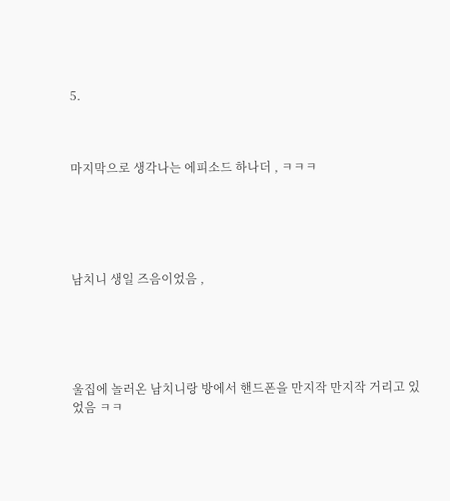5.



마지막으로 생각나는 에피소드 하나더 , ㅋㅋㅋ





남치니 생일 즈음이었음 ,





울집에 놀러온 남치니랑 방에서 핸드폰을 만지작 만지작 거리고 있었음 ㅋㅋ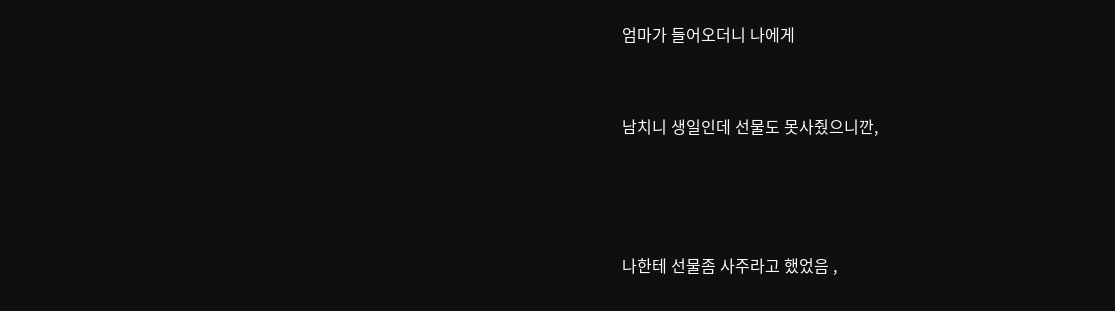엄마가 들어오더니 나에게



남치니 생일인데 선물도 못사줬으니깐,





나한테 선물좀 사주라고 했었음 ,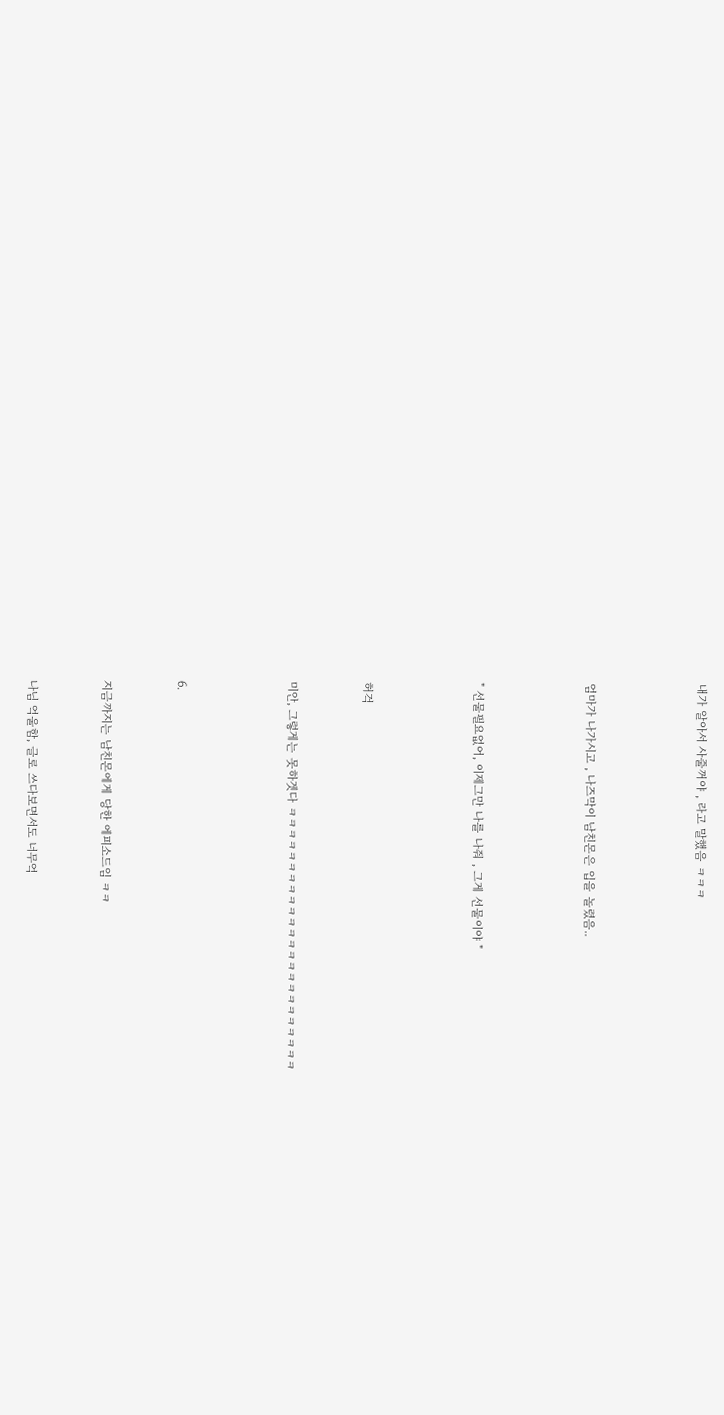내가 알아서 사줄꺼야 , 라고 말했음 ㅋㅋㅋ





엄마가 나가시고 , 나즈막이 남친몬은 입을 놀렸음..





" 선물필요없어, 이제그만 나를 나줘 , 그게 선물이야 "





허걱



미안, 그렇게는 못하겟다 ㅋㅋㅋㅋㅋㅋㅋㅋㅋㅋㅋㅋㅋㅋㅋㅋㅋㅋㅋㅋㅋㅋㅋㅋ





6.



지금까지는 남친몬에게 당한 에피소드임 ㅋㅋ



나님 억울함, 글로 쓰다보면서도 너무억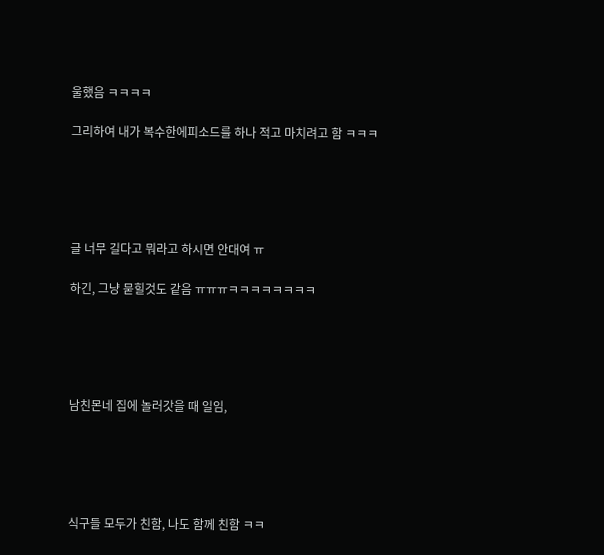울했음 ㅋㅋㅋㅋ

그리하여 내가 복수한에피소드를 하나 적고 마치려고 함 ㅋㅋㅋ





글 너무 길다고 뭐라고 하시면 안대여 ㅠ

하긴, 그냥 묻힐것도 같음 ㅠㅠㅠㅋㅋㅋㅋㅋㅋㅋㅋ





남친몬네 집에 놀러갓을 때 일임,





식구들 모두가 친함, 나도 함께 친함 ㅋㅋ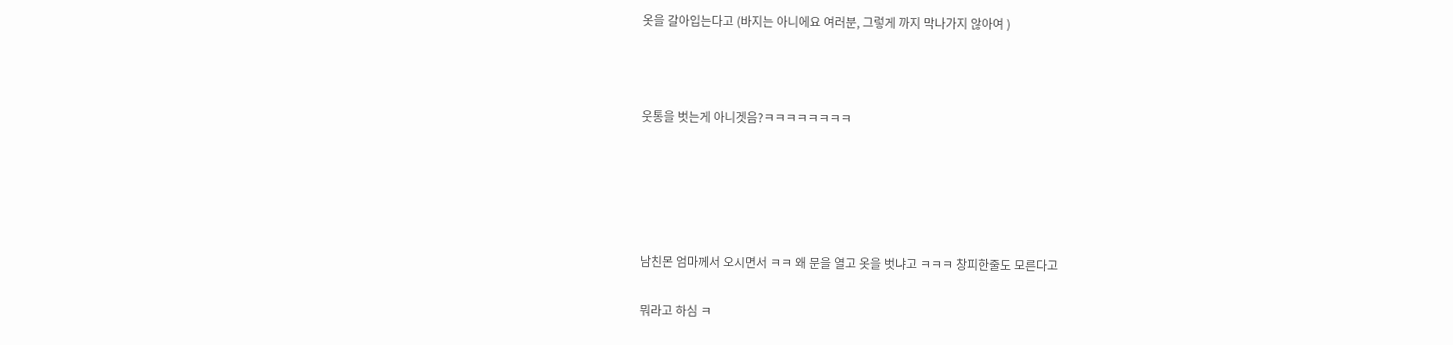옷을 갈아입는다고 (바지는 아니에요 여러분, 그렇게 까지 막나가지 않아여 )



웃통을 벗는게 아니겟음?ㅋㅋㅋㅋㅋㅋㅋㅋ





남친몬 엄마께서 오시면서 ㅋㅋ 왜 문을 열고 옷을 벗냐고 ㅋㅋㅋ 창피한줄도 모른다고

뭐라고 하심 ㅋ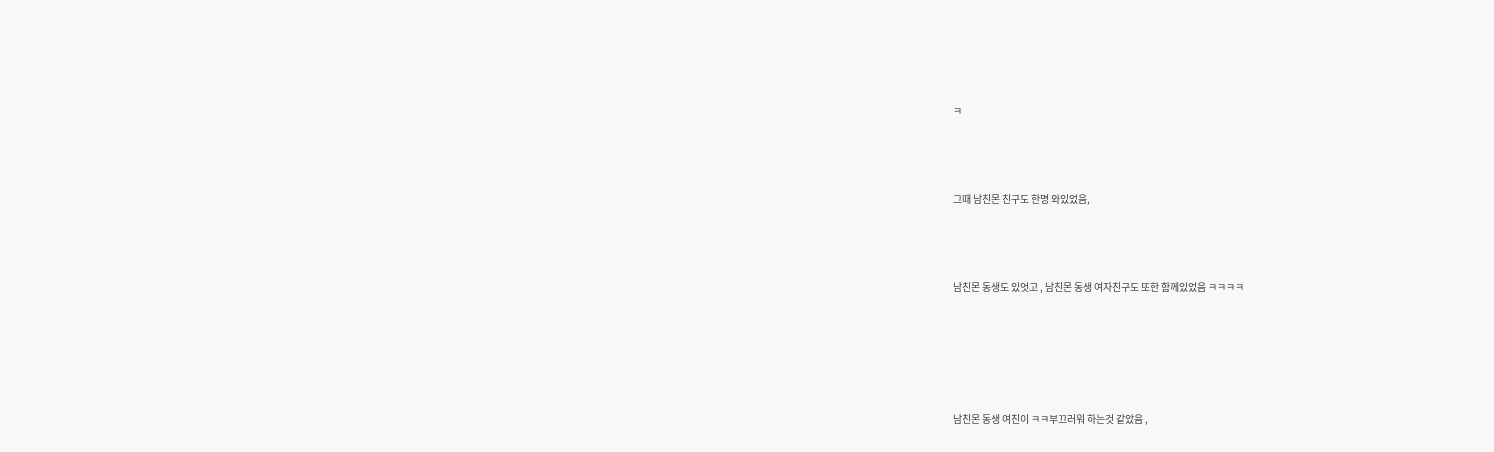ㅋ



그때 남친몬 친구도 한명 와있었음,



남친몬 동생도 있엇고 , 남친몬 동생 여자친구도 또한 함께있었음 ㅋㅋㅋㅋ





남친몬 동생 여친이 ㅋㅋ부끄러워 하는것 같았음 ,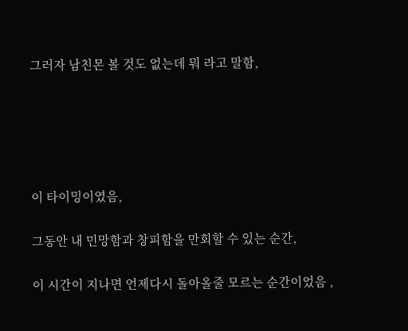그러자 남친몬 볼 것도 없는데 뭐 라고 말함,





이 타이밍이였음,

그동안 내 민망함과 창피함을 만회할 수 있는 순간,

이 시간이 지나면 언제다시 돌아올줄 모르는 순간이었음 ,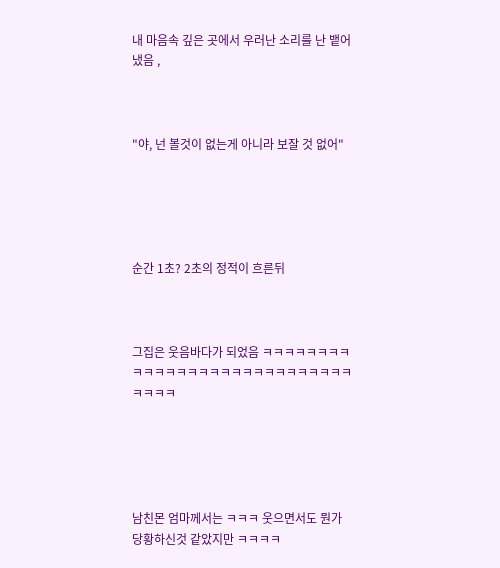내 마음속 깊은 곳에서 우러난 소리를 난 뱉어냈음 ,



"야, 넌 볼것이 없는게 아니라 보잘 것 없어"





순간 1초? 2초의 정적이 흐른뒤



그집은 웃음바다가 되었음 ㅋㅋㅋㅋㅋㅋㅋㅋㅋㅋㅋㅋㅋㅋㅋㅋㅋㅋㅋㅋㅋㅋㅋㅋㅋㅋㅋㅋㅋㅋㅋㅋ





남친몬 엄마께서는 ㅋㅋㅋ 웃으면서도 뭔가 당황하신것 같았지만 ㅋㅋㅋㅋ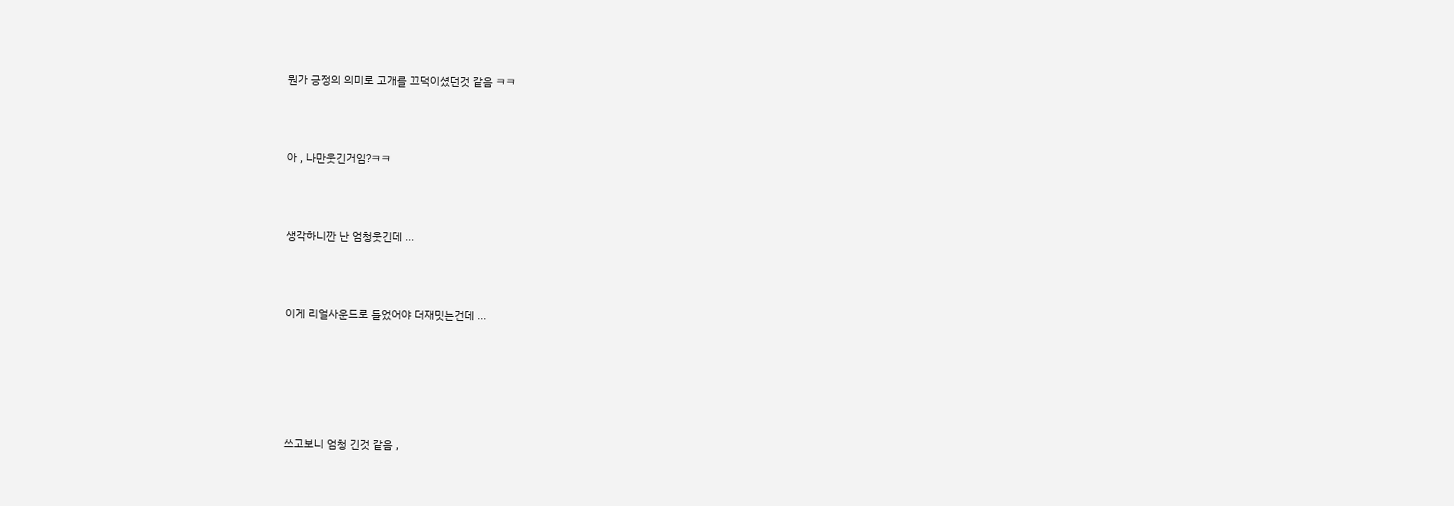뭔가 긍정의 의미로 고개를 끄덕이셨던것 같음 ㅋㅋ





아 , 나만웃긴거임?ㅋㅋ





생각하니깐 난 엄청웃긴데 ...





이게 리얼사운드로 들었어야 더재밋는건데 ...









쓰고보니 엄청 긴것 같음 ,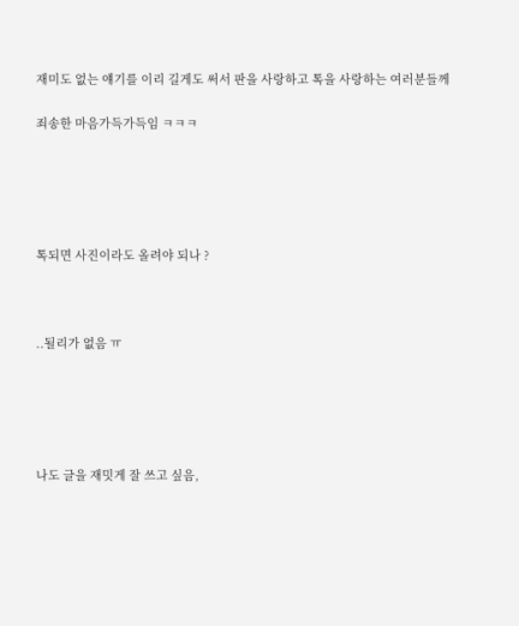재미도 없는 얘기를 이리 길게도 써서 판을 사랑하고 톡을 사랑하는 여러분들께

죄송한 마음가득가득임 ㅋㅋㅋ





톡되면 사진이라도 올려야 되나 ?



..될리가 없음 ㅠ





나도 글을 재밋게 잘 쓰고 싶음,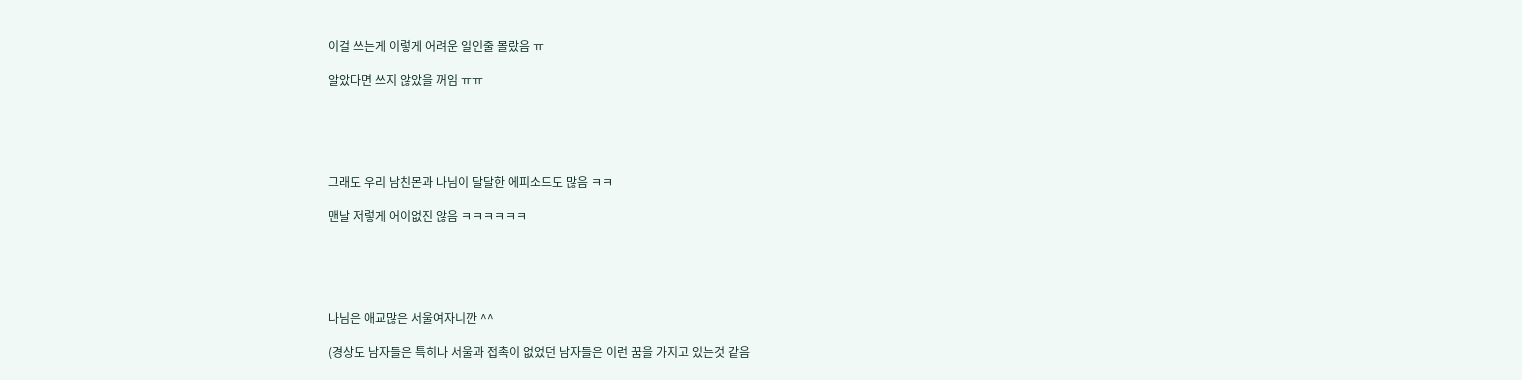이걸 쓰는게 이렇게 어려운 일인줄 몰랐음 ㅠ

알았다면 쓰지 않았을 꺼임 ㅠㅠ





그래도 우리 남친몬과 나님이 달달한 에피소드도 많음 ㅋㅋ

맨날 저렇게 어이없진 않음 ㅋㅋㅋㅋㅋㅋ





나님은 애교많은 서울여자니깐 ^^

(경상도 남자들은 특히나 서울과 접촉이 없었던 남자들은 이런 꿈을 가지고 있는것 같음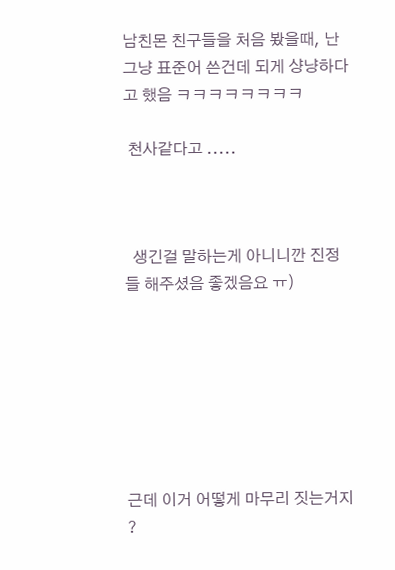남친몬 친구들을 처음 봤을때, 난 그냥 표준어 쓴건데 되게 샹냥하다고 했음 ㅋㅋㅋㅋㅋㅋㅋㅋ

 천사같다고 .....



  생긴걸 말하는게 아니니깐 진정들 해주셨음 좋겠음요 ㅠ)







근데 이거 어떻게 마무리 짓는거지 ?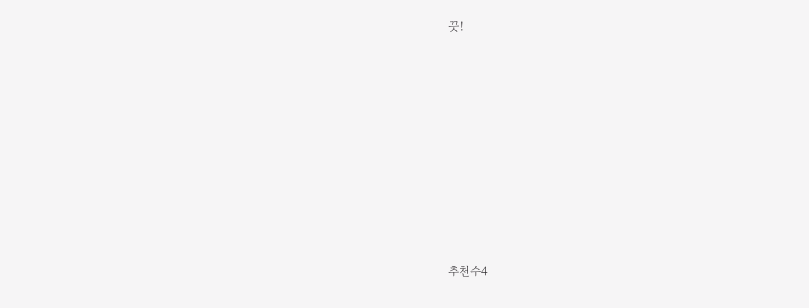끗!









추천수4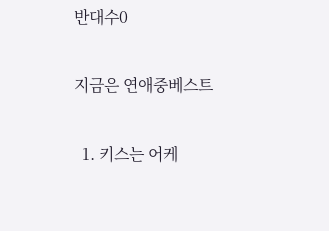반대수0

지금은 연애중베스트

  1. 키스는 어케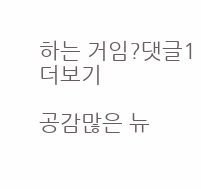하는 거임?댓글1
더보기

공감많은 뉴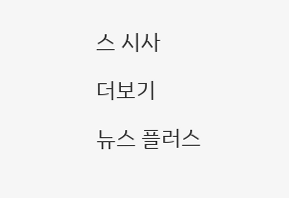스 시사

더보기

뉴스 플러스